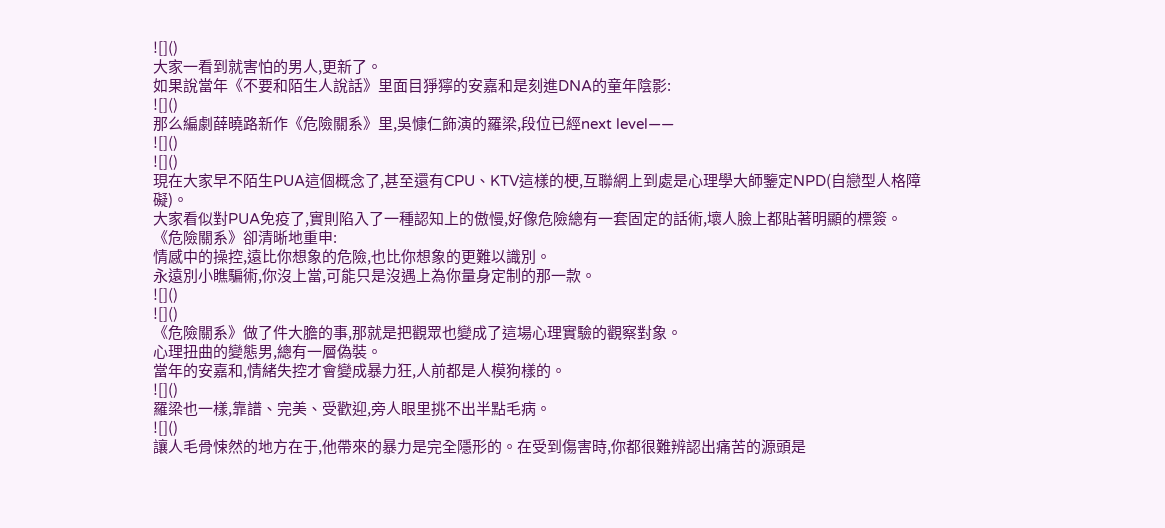![]()
大家一看到就害怕的男人,更新了。
如果說當年《不要和陌生人說話》里面目猙獰的安嘉和是刻進DNA的童年陰影:
![]()
那么編劇薛曉路新作《危險關系》里,吳慷仁飾演的羅梁,段位已經next level——
![]()
![]()
現在大家早不陌生PUA這個概念了,甚至還有CPU、KTV這樣的梗,互聯網上到處是心理學大師鑒定NPD(自戀型人格障礙)。
大家看似對PUA免疫了,實則陷入了一種認知上的傲慢,好像危險總有一套固定的話術,壞人臉上都貼著明顯的標簽。
《危險關系》卻清晰地重申:
情感中的操控,遠比你想象的危險,也比你想象的更難以識別。
永遠別小瞧騙術,你沒上當,可能只是沒遇上為你量身定制的那一款。
![]()
![]()
《危險關系》做了件大膽的事,那就是把觀眾也變成了這場心理實驗的觀察對象。
心理扭曲的變態男,總有一層偽裝。
當年的安嘉和,情緒失控才會變成暴力狂,人前都是人模狗樣的。
![]()
羅梁也一樣,靠譜、完美、受歡迎,旁人眼里挑不出半點毛病。
![]()
讓人毛骨悚然的地方在于,他帶來的暴力是完全隱形的。在受到傷害時,你都很難辨認出痛苦的源頭是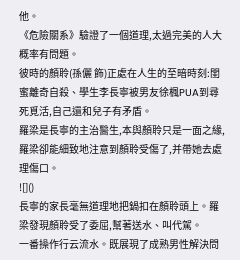他。
《危險關系》驗證了一個道理,太過完美的人大概率有問題。
彼時的顏聆(孫儷 飾)正處在人生的至暗時刻:閨蜜離奇自殺、學生李長寧被男友徐楓PUA到尋死覓活,自己還和兒子有矛盾。
羅梁是長寧的主治醫生,本與顏聆只是一面之緣,羅梁卻能細致地注意到顏聆受傷了,并帶她去處理傷口。
![]()
長寧的家長毫無道理地把鍋扣在顏聆頭上。羅梁發現顏聆受了委屈,幫著送水、叫代駕。
一番操作行云流水。既展現了成熟男性解決問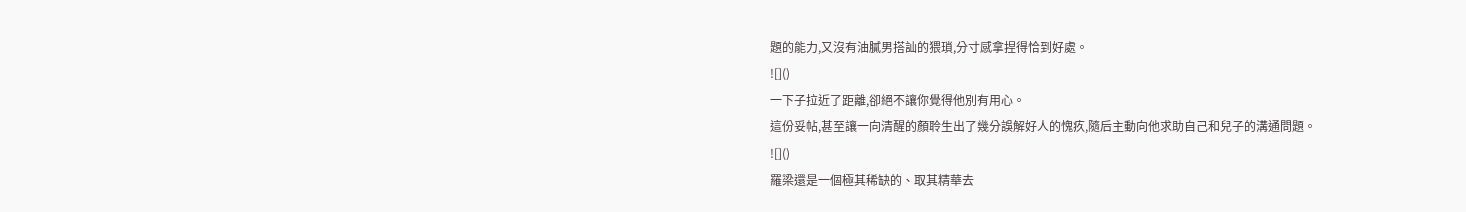題的能力,又沒有油膩男搭訕的猥瑣,分寸感拿捏得恰到好處。
![]()
一下子拉近了距離,卻絕不讓你覺得他別有用心。
這份妥帖,甚至讓一向清醒的顏聆生出了幾分誤解好人的愧疚,隨后主動向他求助自己和兒子的溝通問題。
![]()
羅梁還是一個極其稀缺的、取其精華去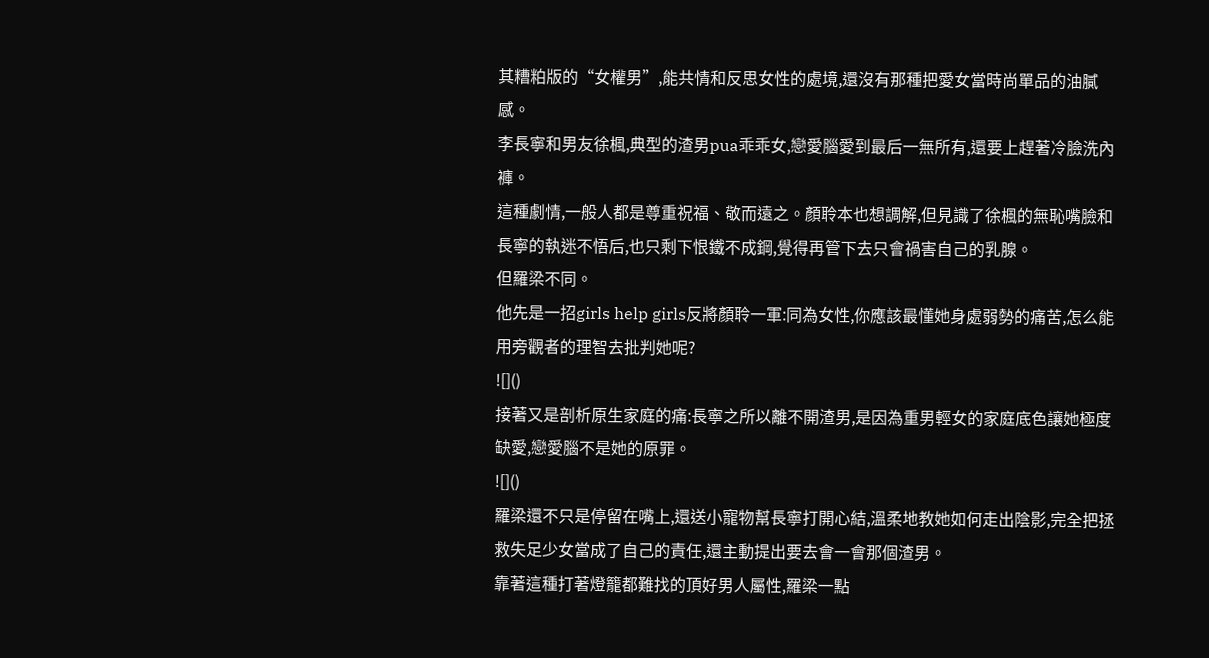其糟粕版的“女權男”,能共情和反思女性的處境,還沒有那種把愛女當時尚單品的油膩感。
李長寧和男友徐楓,典型的渣男pua乖乖女,戀愛腦愛到最后一無所有,還要上趕著冷臉洗內褲。
這種劇情,一般人都是尊重祝福、敬而遠之。顏聆本也想調解,但見識了徐楓的無恥嘴臉和長寧的執迷不悟后,也只剩下恨鐵不成鋼,覺得再管下去只會禍害自己的乳腺。
但羅梁不同。
他先是一招girls help girls反將顏聆一軍:同為女性,你應該最懂她身處弱勢的痛苦,怎么能用旁觀者的理智去批判她呢?
![]()
接著又是剖析原生家庭的痛:長寧之所以離不開渣男,是因為重男輕女的家庭底色讓她極度缺愛,戀愛腦不是她的原罪。
![]()
羅梁還不只是停留在嘴上,還送小寵物幫長寧打開心結,溫柔地教她如何走出陰影,完全把拯救失足少女當成了自己的責任,還主動提出要去會一會那個渣男。
靠著這種打著燈籠都難找的頂好男人屬性,羅梁一點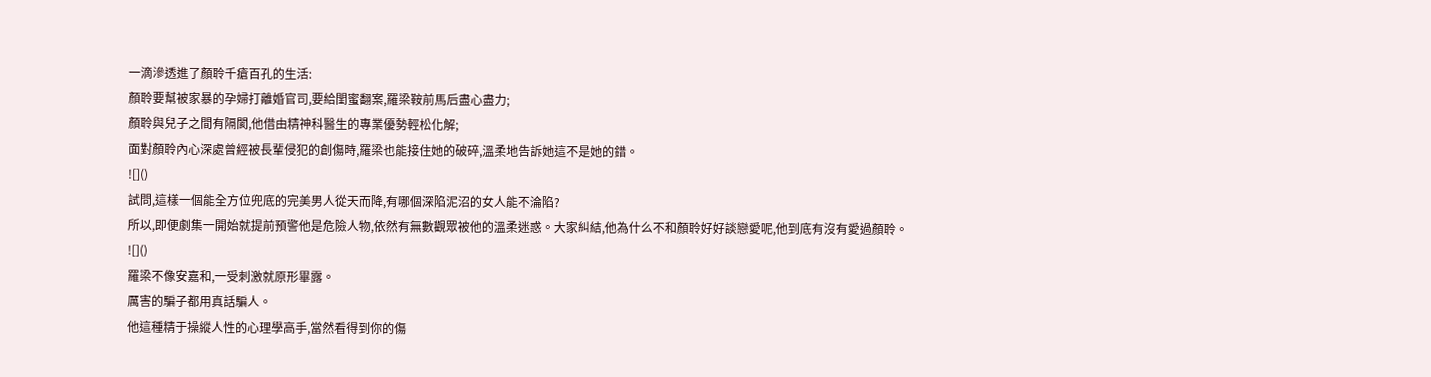一滴滲透進了顏聆千瘡百孔的生活:
顏聆要幫被家暴的孕婦打離婚官司,要給閨蜜翻案,羅梁鞍前馬后盡心盡力;
顏聆與兒子之間有隔閡,他借由精神科醫生的專業優勢輕松化解;
面對顏聆內心深處曾經被長輩侵犯的創傷時,羅梁也能接住她的破碎,溫柔地告訴她這不是她的錯。
![]()
試問,這樣一個能全方位兜底的完美男人從天而降,有哪個深陷泥沼的女人能不淪陷?
所以,即便劇集一開始就提前預警他是危險人物,依然有無數觀眾被他的溫柔迷惑。大家糾結,他為什么不和顏聆好好談戀愛呢,他到底有沒有愛過顏聆。
![]()
羅梁不像安嘉和,一受刺激就原形畢露。
厲害的騙子都用真話騙人。
他這種精于操縱人性的心理學高手,當然看得到你的傷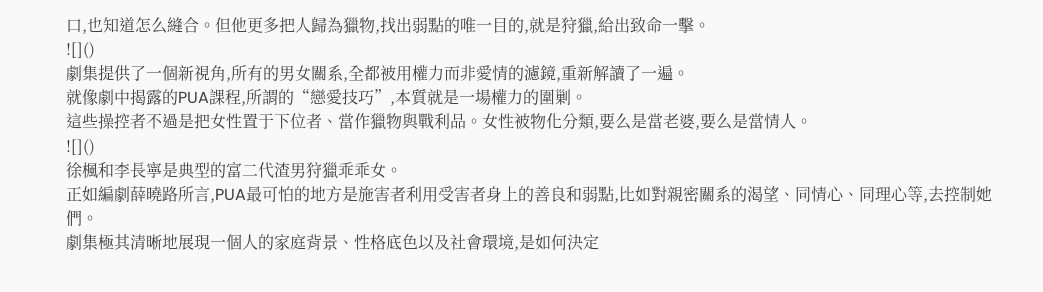口,也知道怎么縫合。但他更多把人歸為獵物,找出弱點的唯一目的,就是狩獵,給出致命一擊。
![]()
劇集提供了一個新視角,所有的男女關系,全都被用權力而非愛情的濾鏡,重新解讀了一遍。
就像劇中揭露的PUA課程,所謂的“戀愛技巧”,本質就是一場權力的圍剿。
這些操控者不過是把女性置于下位者、當作獵物與戰利品。女性被物化分類,要么是當老婆,要么是當情人。
![]()
徐楓和李長寧是典型的富二代渣男狩獵乖乖女。
正如編劇薛曉路所言,PUA最可怕的地方是施害者利用受害者身上的善良和弱點,比如對親密關系的渴望、同情心、同理心等,去控制她們。
劇集極其清晰地展現一個人的家庭背景、性格底色以及社會環境,是如何決定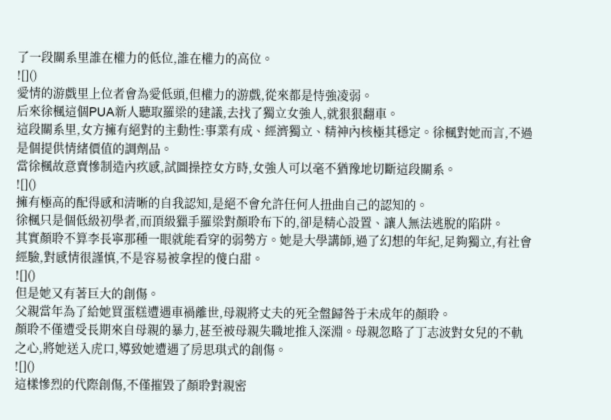了一段關系里誰在權力的低位,誰在權力的高位。
![]()
愛情的游戲里上位者會為愛低頭,但權力的游戲,從來都是恃強凌弱。
后來徐楓這個PUA新人聽取羅梁的建議,去找了獨立女強人,就狠狠翻車。
這段關系里,女方擁有絕對的主動性:事業有成、經濟獨立、精神內核極其穩定。徐楓對她而言,不過是個提供情緒價值的調劑品。
當徐楓故意賣慘制造內疚感,試圖操控女方時,女強人可以毫不猶豫地切斷這段關系。
![]()
擁有極高的配得感和清晰的自我認知,是絕不會允許任何人扭曲自己的認知的。
徐楓只是個低級初學者,而頂級獵手羅梁對顏聆布下的,卻是精心設置、讓人無法逃脫的陷阱。
其實顏聆不算李長寧那種一眼就能看穿的弱勢方。她是大學講師,過了幻想的年紀,足夠獨立,有社會經驗,對感情很謹慎,不是容易被拿捏的傻白甜。
![]()
但是她又有著巨大的創傷。
父親當年為了給她買蛋糕遭遇車禍離世,母親將丈夫的死全盤歸咎于未成年的顏聆。
顏聆不僅遭受長期來自母親的暴力,甚至被母親失職地推入深淵。母親忽略了丁志波對女兒的不軌之心,將她送入虎口,導致她遭遇了房思琪式的創傷。
![]()
這樣慘烈的代際創傷,不僅摧毀了顏聆對親密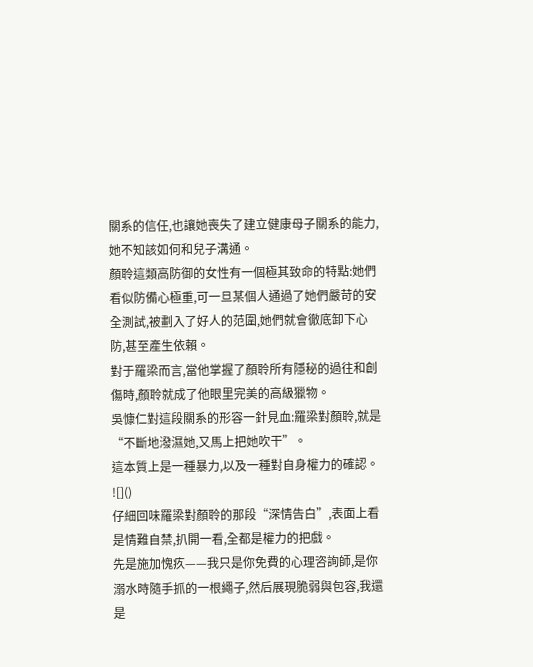關系的信任,也讓她喪失了建立健康母子關系的能力,她不知該如何和兒子溝通。
顏聆這類高防御的女性有一個極其致命的特點:她們看似防備心極重,可一旦某個人通過了她們嚴苛的安全測試,被劃入了好人的范圍,她們就會徹底卸下心防,甚至產生依賴。
對于羅梁而言,當他掌握了顏聆所有隱秘的過往和創傷時,顏聆就成了他眼里完美的高級獵物。
吳慷仁對這段關系的形容一針見血:羅梁對顏聆,就是“不斷地潑濕她,又馬上把她吹干”。
這本質上是一種暴力,以及一種對自身權力的確認。
![]()
仔細回味羅梁對顏聆的那段“深情告白”,表面上看是情難自禁,扒開一看,全都是權力的把戲。
先是施加愧疚——我只是你免費的心理咨詢師,是你溺水時隨手抓的一根繩子,然后展現脆弱與包容,我還是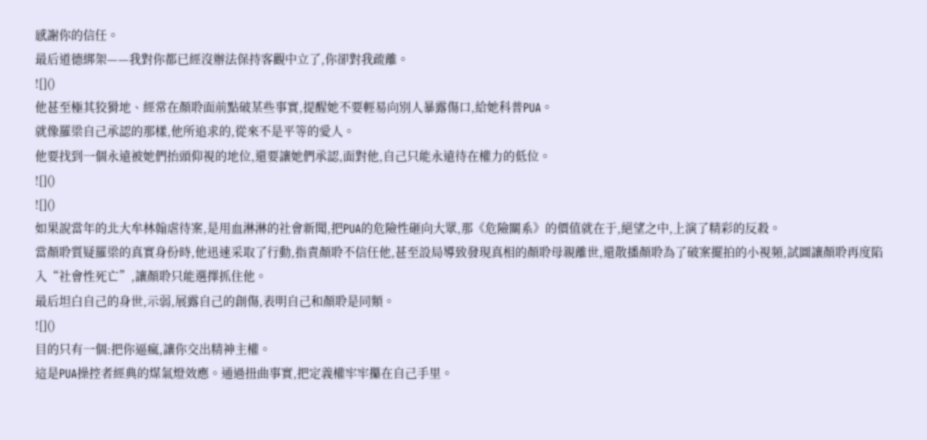感謝你的信任。
最后道德綁架——我對你都已經沒辦法保持客觀中立了,你卻對我疏離。
![]()
他甚至極其狡猾地、經常在顏聆面前點破某些事實,提醒她不要輕易向別人暴露傷口,給她科普PUA。
就像羅梁自己承認的那樣,他所追求的,從來不是平等的愛人。
他要找到一個永遠被她們抬頭仰視的地位,還要讓她們承認,面對他,自己只能永遠待在權力的低位。
![]()
![]()
如果說當年的北大牟林翰虐待案,是用血淋淋的社會新聞,把PUA的危險性砸向大眾,那《危險關系》的價值就在于,絕望之中,上演了精彩的反殺。
當顏聆質疑羅梁的真實身份時,他迅速采取了行動,指責顏聆不信任他,甚至設局導致發現真相的顏聆母親離世,還散播顏聆為了破案擺拍的小視頻,試圖讓顏聆再度陷入“社會性死亡”,讓顏聆只能選擇抓住他。
最后坦白自己的身世,示弱,展露自己的創傷,表明自己和顏聆是同類。
![]()
目的只有一個:把你逼瘋,讓你交出精神主權。
這是PUA操控者經典的煤氣燈效應。通過扭曲事實,把定義權牢牢攥在自己手里。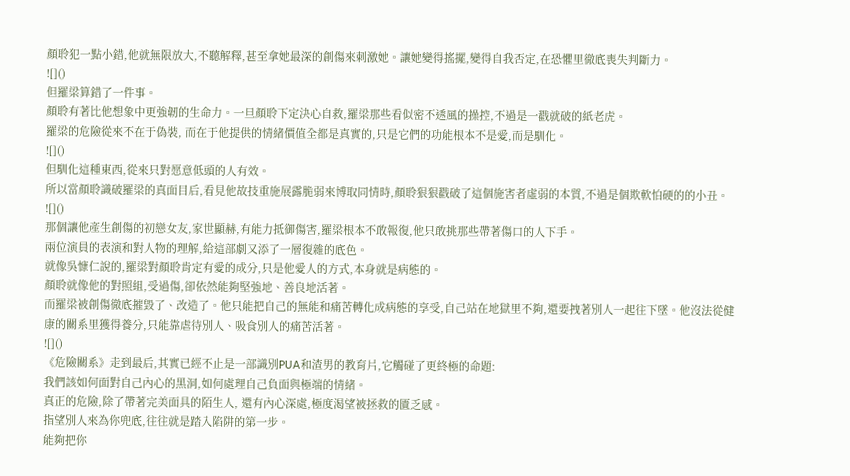顏聆犯一點小錯,他就無限放大,不聽解釋,甚至拿她最深的創傷來刺激她。讓她變得搖擺,變得自我否定,在恐懼里徹底喪失判斷力。
![]()
但羅梁算錯了一件事。
顏聆有著比他想象中更強韌的生命力。一旦顏聆下定決心自救,羅梁那些看似密不透風的操控,不過是一戳就破的紙老虎。
羅梁的危險從來不在于偽裝, 而在于他提供的情緒價值全都是真實的,只是它們的功能根本不是愛,而是馴化。
![]()
但馴化這種東西,從來只對愿意低頭的人有效。
所以當顏聆識破羅梁的真面目后,看見他故技重施展露脆弱來博取同情時,顏聆狠狠戳破了這個施害者虛弱的本質,不過是個欺軟怕硬的的小丑。
![]()
那個讓他產生創傷的初戀女友,家世顯赫,有能力抵御傷害,羅梁根本不敢報復,他只敢挑那些帶著傷口的人下手。
兩位演員的表演和對人物的理解,給這部劇又添了一層復雜的底色。
就像吳慷仁說的,羅梁對顏聆肯定有愛的成分,只是他愛人的方式,本身就是病態的。
顏聆就像他的對照組,受過傷,卻依然能夠堅強地、善良地活著。
而羅梁被創傷徹底摧毀了、改造了。他只能把自己的無能和痛苦轉化成病態的享受,自己站在地獄里不夠,還要拽著別人一起往下墜。他沒法從健康的關系里獲得養分,只能靠虐待別人、吸食別人的痛苦活著。
![]()
《危險關系》走到最后,其實已經不止是一部識別PUA和渣男的教育片,它觸碰了更終極的命題:
我們該如何面對自己內心的黑洞,如何處理自己負面與極端的情緒。
真正的危險,除了帶著完美面具的陌生人, 還有內心深處,極度渴望被拯救的匱乏感。
指望別人來為你兜底,往往就是踏入陷阱的第一步。
能夠把你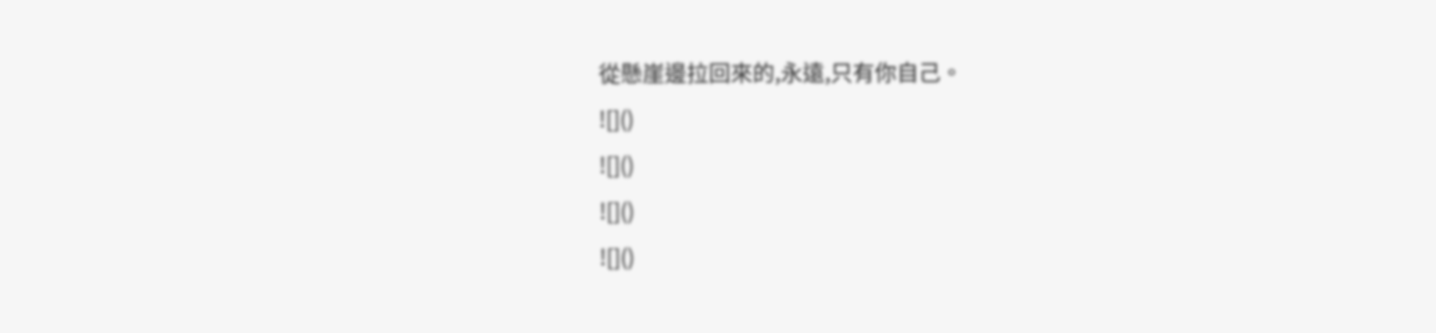從懸崖邊拉回來的,永遠,只有你自己。
![]()
![]()
![]()
![]()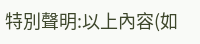特別聲明:以上內容(如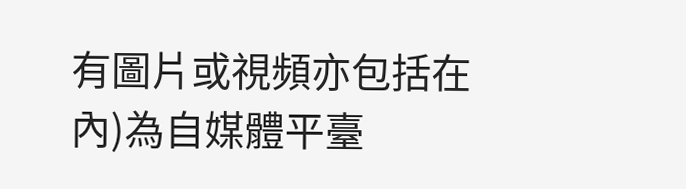有圖片或視頻亦包括在內)為自媒體平臺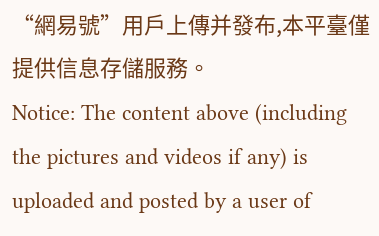“網易號”用戶上傳并發布,本平臺僅提供信息存儲服務。
Notice: The content above (including the pictures and videos if any) is uploaded and posted by a user of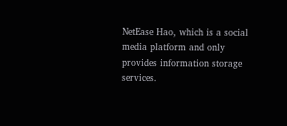NetEase Hao, which is a social media platform and only provides information storage services.